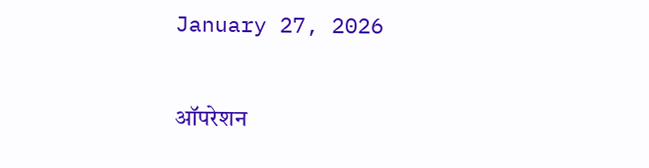January 27, 2026

ऑपरेशन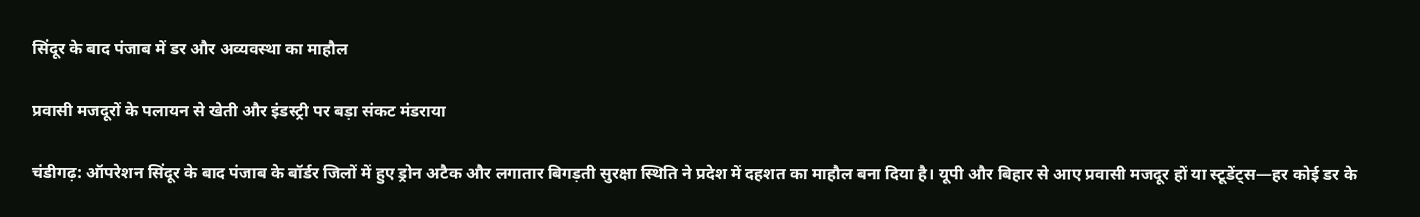सिंदूर के बाद पंजाब में डर और अव्यवस्था का माहौल

प्रवासी मजदूरों के पलायन से खेती और इंडस्ट्री पर बड़ा संकट मंडराया

चंडीगढ़: ऑपरेशन सिंदूर के बाद पंजाब के बॉर्डर जिलों में हुए ड्रोन अटैक और लगातार बिगड़ती सुरक्षा स्थिति ने प्रदेश में दहशत का माहौल बना दिया है। यूपी और बिहार से आए प्रवासी मजदूर हों या स्टूडेंट्स—हर कोई डर के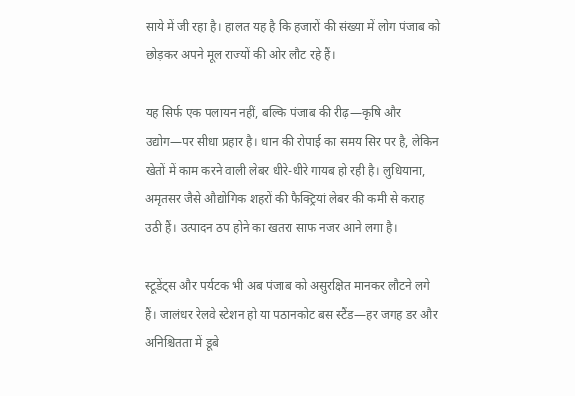साये में जी रहा है। हालत यह है कि हजारों की संख्या में लोग पंजाब को छोड़कर अपने मूल राज्यों की ओर लौट रहे हैं।

यह सिर्फ एक पलायन नहीं, बल्कि पंजाब की रीढ़—कृषि और उद्योग—पर सीधा प्रहार है। धान की रोपाई का समय सिर पर है, लेकिन खेतों में काम करने वाली लेबर धीरे-धीरे गायब हो रही है। लुधियाना, अमृतसर जैसे औद्योगिक शहरों की फैक्ट्रियां लेबर की कमी से कराह उठी हैं। उत्पादन ठप होने का खतरा साफ नजर आने लगा है।

स्टूडेंट्स और पर्यटक भी अब पंजाब को असुरक्षित मानकर लौटने लगे हैं। जालंधर रेलवे स्टेशन हो या पठानकोट बस स्टैंड—हर जगह डर और अनिश्चितता में डूबे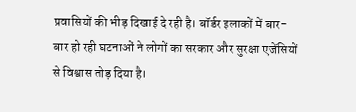प्रवासियों की भीड़ दिखाई दे रही है। बॉर्डर इलाकों में बार-बार हो रही घटनाओं ने लोगों का सरकार और सुरक्षा एजेंसियों से विश्वास तोड़ दिया है।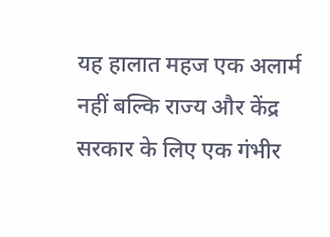यह हालात महज एक अलार्म नहीं बल्कि राज्य और केंद्र सरकार के लिए एक गंभीर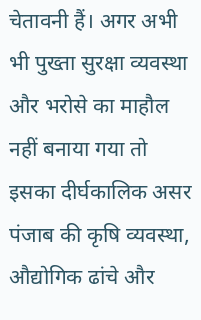चेतावनी हैं। अगर अभी भी पुख्ता सुरक्षा व्यवस्था और भरोसे का माहौल नहीं बनाया गया तो इसका दीर्घकालिक असर पंजाब की कृषि व्यवस्था, औद्योगिक ढांचे और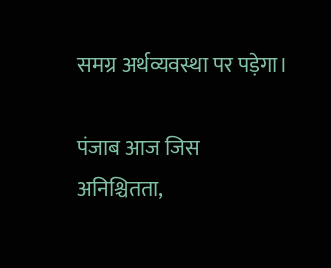समग्र अर्थव्यवस्था पर पड़ेगा।

पंजाब आज जिस अनिश्चितता,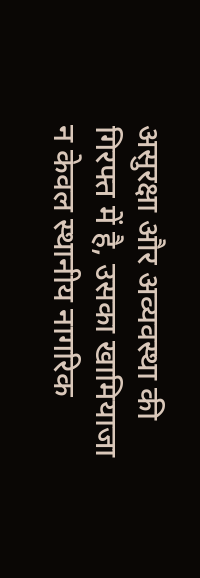असुरक्षा और अव्यवस्था की गिरफ्त में है, उसका खामियाजा न केवल स्थानीय नागरिक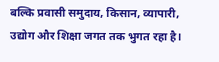बल्कि प्रवासी समुदाय, किसान, व्यापारी, उद्योग और शिक्षा जगत तक भुगत रहा है।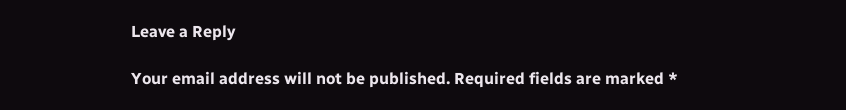Leave a Reply

Your email address will not be published. Required fields are marked *